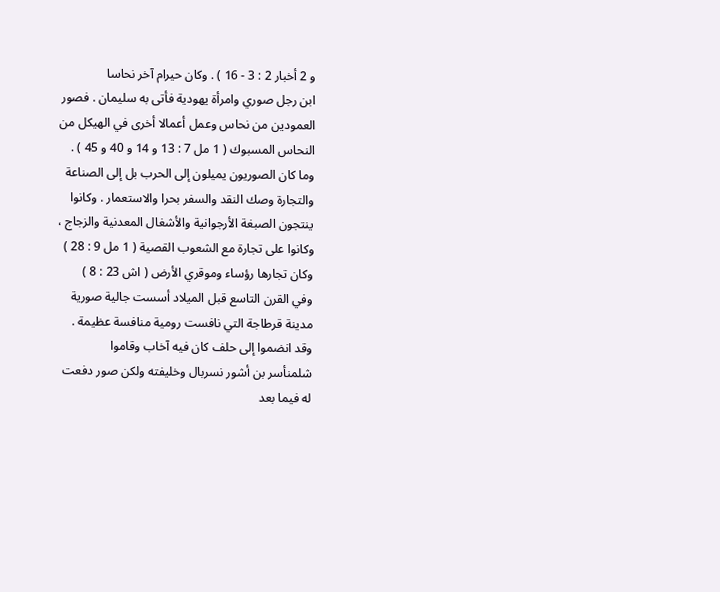و 2 أخبار 2 : 3 - 16 ) . وكان حيرام آخر نحاسا
ابن رجل صوري وامرأة يهودية فأتى به سليمان . فصور
العمودين من نحاس وعمل أعمالا أخرى في الهيكل من
النحاس المسبوك ( 1 مل 7 : 13 و 14 و 40 و 45 ) .
وما كان الصوريون يميلون إلى الحرب بل إلى الصناعة
والتجارة وصك النقد والسفر بحرا والاستعمار . وكانوا
ينتجون الصبغة الأرجوانية والأشغال المعدنية والزجاج ،
وكانوا على تجارة مع الشعوب القصية ( 1 مل 9 : 28 )
وكان تجارها رؤساء وموقري الأرض ( اش 23 : 8 )
وفي القرن التاسع قبل الميلاد أسست جالية صورية
مدينة قرطاجة التي نافست رومية منافسة عظيمة .
وقد انضموا إلى حلف كان فيه آخاب وقاموا
شلمنأسر بن أشور نسربال وخليفته ولكن صور دفعت
له فيما بعد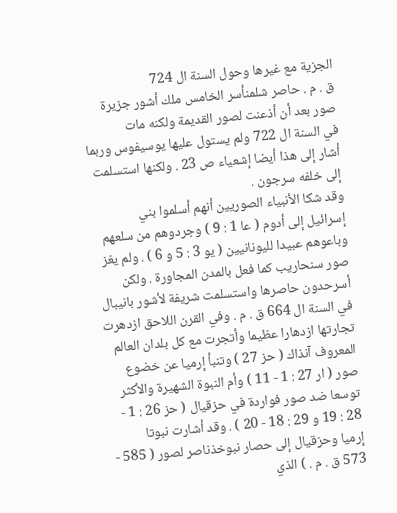الجزية مع غيرها وحول السنة ال 724
ق . م . حاصر شلمنأسر الخامس ملك أشور جزيرة
صور بعد أن أذعنت لصور القديمة ولكنه مات
في السنة ال 722 ولم يستول عليها يوسيفوس وربما
أشار إلى هذا أيضا إشعياء ص 23 . ولكنها استسلمت
إلى خلفه سرجون .
وقد شكا الأنبياء الصوريين أنهم أسلموا بني
إسرائيل إلى أدوم ( عا 1 : 9 ) وجردوهم من سلعهم
وباعوهم عبيدا لليونانيين ( يو 3 : 5 و 6 ) . ولم يغز
صور سنحاريب كما فعل بالمدن المجاورة . ولكن
أسرحدون حاصرها واستسلمت شريفة لأشور بانيبال
في السنة ال 664 ق . م . وفي القرن اللاحق ازدهرت
تجارتها ازدهارا عظيما وأتجرت مع كل بلدان العالم
المعروف آنذاك ( حز 27 ) وتنبأ إرميا عن خضوع
صور ( ار 27 : 1 - 11 ) وأم النبوة الشهيرة والأكثر
توسعا ضد صور فواردة في حزقيال ( حز 26 : 1 -
28 : 19 و 29 : 18 - 20 ) . وقد أشارت نبوتا
إرميا وحزقيال إلى حصار نبوخذناصر لصور ( 585 -
573 ق . م . ) الذي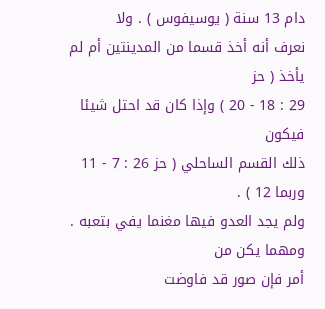دام 13 سنة ( يوسيفوس ) . ولا
نعرف أنه أخذ قسما من المدينتين أم لم يأخذ ( حز
29 : 18 - 20 ) وإذا كان قد احتل شيئا فيكون
ذلك القسم الساحلي ( حز 26 : 7 - 11 وربما 12 ) .
ولم يجد العدو فيها مغنما يفي بتعبه . ومهما يكن من
أمر فإن صور قد فاوضت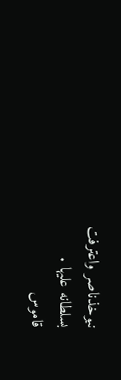نبوخذناصر واعترفت
بسلطانه عليها .
قاموس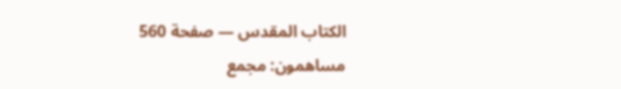الكتاب المقدس — صفحة 560
مساهمون: مجمع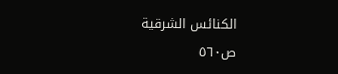الكنائس الشرقية
ص٥٦٠